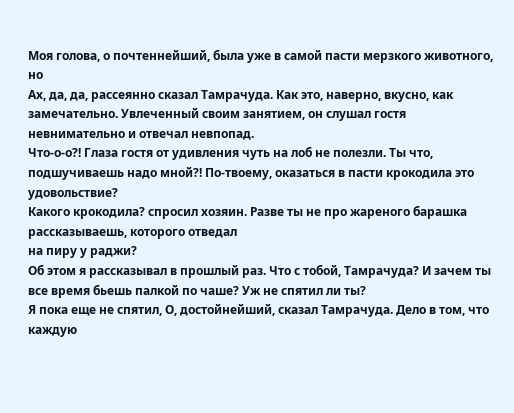Моя голова, о почтеннейший, была уже в самой пасти мерзкого животного, но
Ах, да, да, рассеянно сказал Тамрачуда. Как это, наверно, вкусно, как замечательно. Увлеченный своим занятием, он слушал гостя невнимательно и отвечал невпопад.
Что-о-о?! Глаза гостя от удивления чуть на лоб не полезли. Ты что, подшучиваешь надо мной?! По-твоему, оказаться в пасти крокодила это удовольствие?
Какого крокодила? спросил хозяин. Разве ты не про жареного барашка рассказываешь, которого отведал
на пиру у раджи?
Об этом я рассказывал в прошлый раз. Что с тобой, Тамрачуда? И зачем ты все время бьешь палкой по чаше? Уж не спятил ли ты?
Я пока еще не спятил, О, достойнейший, сказал Тамрачуда. Дело в том, что каждую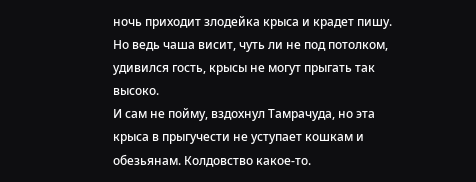ночь приходит злодейка крыса и крадет пишу.
Но ведь чаша висит, чуть ли не под потолком, удивился гость, крысы не могут прыгать так высоко.
И сам не пойму, вздохнул Тамрачуда, но эта крыса в прыгучести не уступает кошкам и обезьянам. Колдовство какое-то.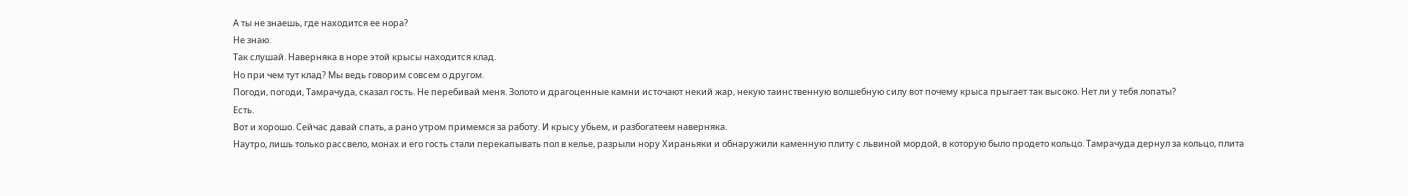А ты не знаешь, где находится ее нора?
Не знаю.
Так слушай. Наверняка в норе этой крысы находится клад.
Но при чем тут клад? Мы ведь говорим совсем о другом.
Погоди, погоди, Тамрачуда, сказал гость. Не перебивай меня. Золото и драгоценные камни источают некий жар, некую таинственную волшебную силу вот почему крыса прыгает так высоко. Нет ли у тебя лопаты?
Есть.
Вот и хорошо. Сейчас давай спать, а рано утром примемся за работу. И крысу убьем, и разбогатеем наверняка.
Наутро, лишь только рассвело, монах и его гость стали перекапывать пол в келье, разрыли нору Хираньяки и обнаружили каменную плиту с львиной мордой, в которую было продето кольцо. Тамрачуда дернул за кольцо, плита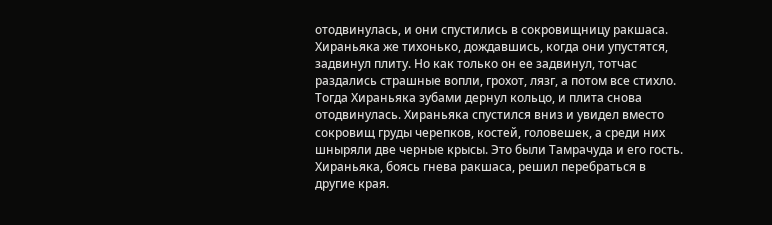отодвинулась, и они спустились в сокровищницу ракшаса. Хираньяка же тихонько, дождавшись, когда они упустятся, задвинул плиту. Но как только он ее задвинул, тотчас раздались страшные вопли, грохот, лязг, а потом все стихло. Тогда Хираньяка зубами дернул кольцо, и плита снова отодвинулась. Хираньяка спустился вниз и увидел вместо сокровищ груды черепков, костей, головешек, а среди них шныряли две черные крысы. Это были Тамрачуда и его гость. Хираньяка, боясь гнева ракшаса, решил перебраться в другие края.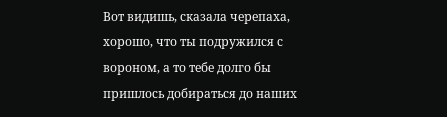Вот видишь, сказала черепаха, хорошо, что ты подружился с вороном, а то тебе долго бы пришлось добираться до наших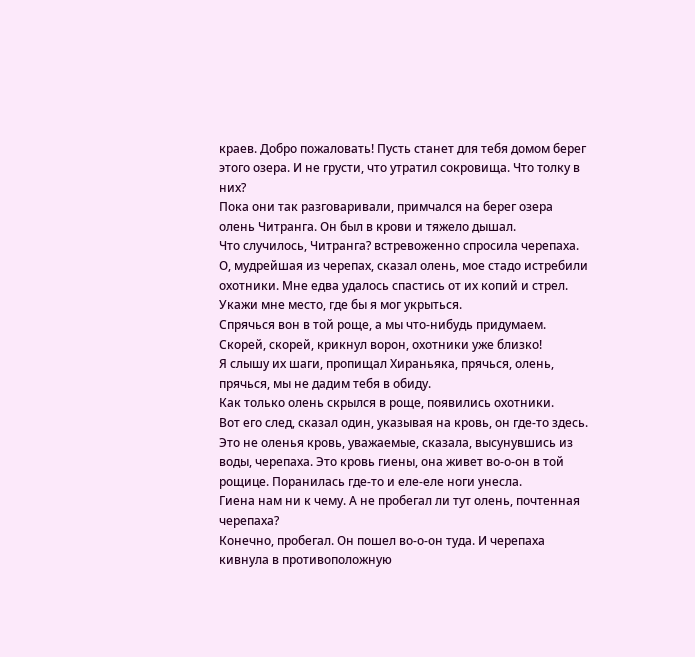краев. Добро пожаловать! Пусть станет для тебя домом берег этого озера. И не грусти, что утратил сокровища. Что толку в них?
Пока они так разговаривали, примчался на берег озера олень Читранга. Он был в крови и тяжело дышал.
Что случилось, Читранга? встревоженно спросила черепаха.
О, мудрейшая из черепах, сказал олень, мое стадо истребили охотники. Мне едва удалось спастись от их копий и стрел. Укажи мне место, где бы я мог укрыться.
Спрячься вон в той роще, а мы что-нибудь придумаем.
Скорей, скорей, крикнул ворон, охотники уже близко!
Я слышу их шаги, пропищал Хираньяка, прячься, олень, прячься, мы не дадим тебя в обиду.
Как только олень скрылся в роще, появились охотники.
Вот его след, сказал один, указывая на кровь, он где-то здесь.
Это не оленья кровь, уважаемые, сказала, высунувшись из воды, черепаха. Это кровь гиены, она живет во-о-он в той рощице. Поранилась где-то и еле-еле ноги унесла.
Гиена нам ни к чему. А не пробегал ли тут олень, почтенная черепаха?
Конечно, пробегал. Он пошел во-о-он туда. И черепаха кивнула в противоположную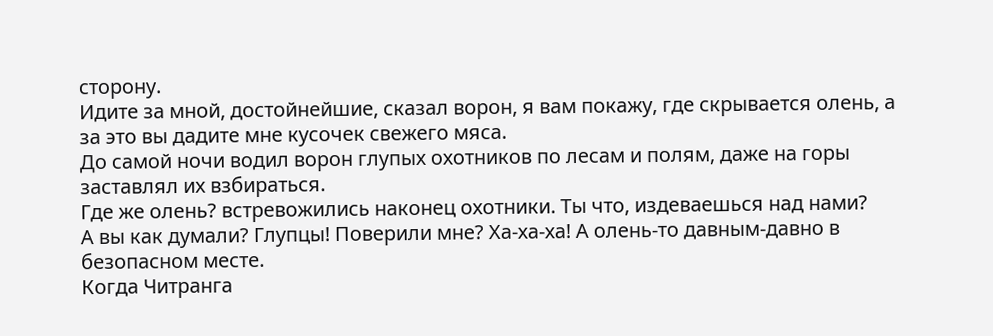сторону.
Идите за мной, достойнейшие, сказал ворон, я вам покажу, где скрывается олень, а за это вы дадите мне кусочек свежего мяса.
До самой ночи водил ворон глупых охотников по лесам и полям, даже на горы заставлял их взбираться.
Где же олень? встревожились наконец охотники. Ты что, издеваешься над нами?
А вы как думали? Глупцы! Поверили мне? Ха-ха-ха! А олень-то давным-давно в безопасном месте.
Когда Читранга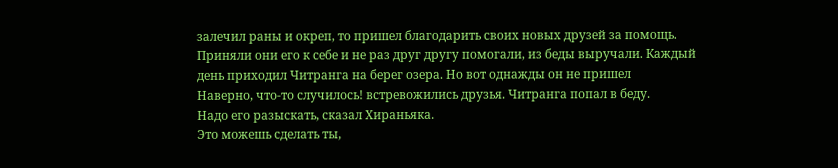залечил раны и окреп, то пришел благодарить своих новых друзей за помощь. Приняли они его к себе и не раз друг другу помогали, из беды выручали. Каждый день приходил Читранга на берег озера. Но вот однажды он не пришел
Наверно, что-то случилось! встревожились друзья. Читранга попал в беду.
Надо его разыскать, сказал Хираньяка.
Это можешь сделать ты,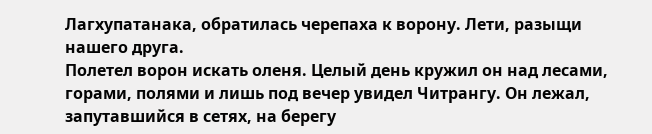Лагхупатанака, обратилась черепаха к ворону. Лети, разыщи нашего друга.
Полетел ворон искать оленя. Целый день кружил он над лесами, горами, полями и лишь под вечер увидел Читрангу. Он лежал, запутавшийся в сетях, на берегу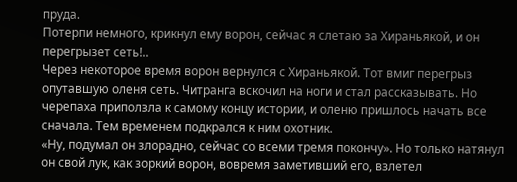пруда.
Потерпи немного, крикнул ему ворон, сейчас я слетаю за Хираньякой, и он перегрызет сеть!..
Через некоторое время ворон вернулся с Хираньякой. Тот вмиг перегрыз опутавшую оленя сеть. Читранга вскочил на ноги и стал рассказывать. Но черепаха приползла к самому концу истории, и оленю пришлось начать все сначала. Тем временем подкрался к ним охотник.
«Ну, подумал он злорадно, сейчас со всеми тремя покончу». Но только натянул он свой лук, как зоркий ворон, вовремя заметивший его, взлетел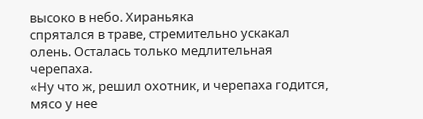высоко в небо. Хираньяка
спрятался в траве, стремительно ускакал олень. Осталась только медлительная черепаха.
«Ну что ж, решил охотник, и черепаха годится, мясо у нее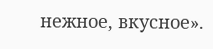нежное, вкусное».